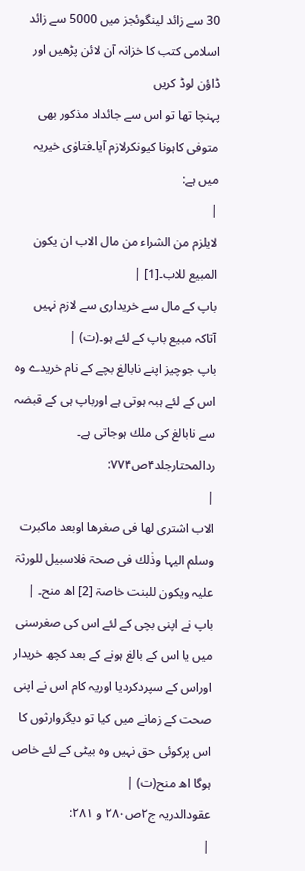30 سے زائد لینگوئجز میں 5000 سے زائد اسلامی کتب کا خزانہ آن لائن پڑھیں اور ڈاؤن لوڈ کریں
پہنچا تھا تو اس سے جائداد مذکور بھی متوفی کاہونا کیونکرلازم آیا۔فتاوٰی خیریہ میں ہے:
|
لایلزم من الشراء من مال الاب ان یکون المبیع للاب۔[1] |
باپ کے مال سے خریداری سے لازم نہیں آتاکہ مبیع باپ کے لئے ہو۔(ت) |
باپ جوچیز اپنے نابالغ بچے کے نام خریدے وہ اس کے لئے ہبہ ہوتی ہے اورباپ ہی کے قبضہ سے نابالغ کی ملك ہوجاتی ہے۔
ردالمحتارجلد۴ص۷۷۴:
|
الاب اشتری لھا فی صغرھا اوبعد ماکبرت وسلم الیہا وذٰلك فی صحۃ فلاسبیل للورثۃ علیہ ویکون للبنت خاصۃ [2] اھ منح۔ |
باپ نے اپنی بچی کے لئے اس کی صغرسنی میں یا اس کے بالغ ہونے کے بعد کچھ خریدار اوراس کے سپردکردیا اوریہ کام اس نے اپنی صحت کے زمانے میں کیا تو دیگروارثوں کا اس پرکوئی حق نہیں وہ بیٹی کے لئے خاص ہوگا اھ منح(ت) |
عقودالدریہ ج۲ص۲۸۰ و ۲۸۱:
|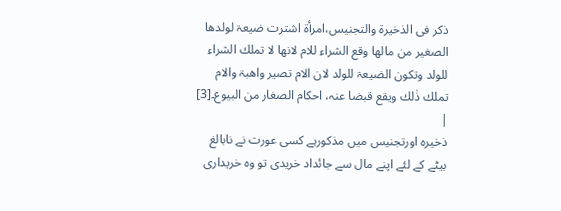ذکر فی الذخیرۃ والتجنیس،امرأۃ اشترت ضیعۃ لولدھا الصغیر من مالھا وقع الشراء للام لانھا لا تملك الشراء للولد وتکون الضیعۃ للولد لان الام تصیر واھبۃ والام تملك ذٰلك ویقع قبضا عنہ، احکام الصغار من البیوع۔[3] |
ذخیرہ اورتجنیس میں مذکورہے کسی عورت نے نابالغ بیٹے کے لئے اپنے مال سے جائداد خریدی تو وہ خریداری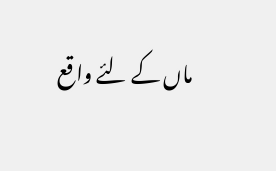ماں کے لئے واقع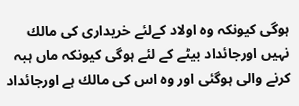ہوگی کیونکہ وہ اولاد کےلئے خریداری کی مالك نہیں اورجائداد بیٹے کے لئے ہوگی کیونکہ ماں ہبہ کرنے والی ہوگئی اور وہ اس کی مالك ہے اورجائداد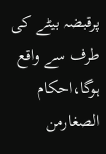پرقبضہ بیٹے کی طرف سے واقع ہوگا،احکام الصغارمن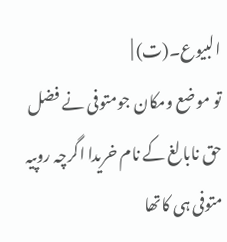البیوع۔(ت) |
تو موضع ومکان جومتوفی نے فضل حق نابالغ کے نام خریدا اگرچہ روپیہ متوفی ہی کاتھا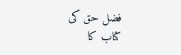فضل حق کی
کتاب کا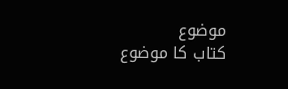موضوع
کتاب کا موضوع